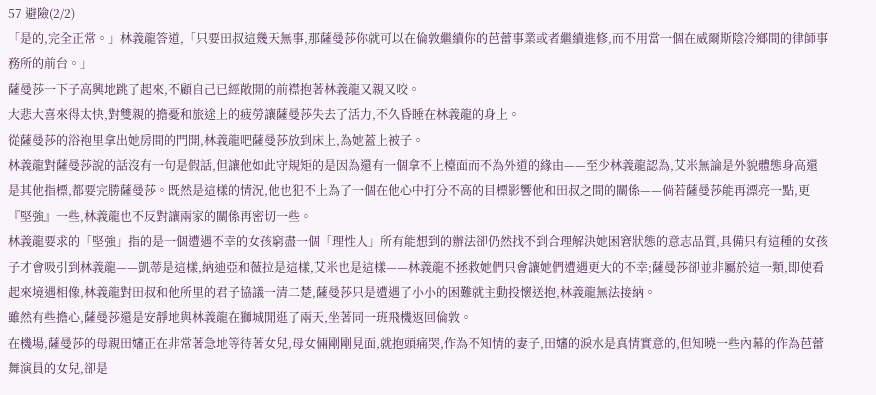57 避險(2/2)
「是的,完全正常。」林義龍答道,「只要田叔這幾天無事,那薩曼莎你就可以在倫敦繼續你的芭蕾事業或者繼續進修,而不用當一個在威爾斯陰冷鄉間的律師事務所的前台。」
薩曼莎一下子高興地跳了起來,不顧自己已經敞開的前襟抱著林義龍又親又咬。
大悲大喜來得太快,對雙親的擔憂和旅途上的疲勞讓薩曼莎失去了活力,不久昏睡在林義龍的身上。
從薩曼莎的浴袍里拿出她房間的門開,林義龍吧薩曼莎放到床上,為她蓋上被子。
林義龍對薩曼莎說的話沒有一句是假話,但讓他如此守規矩的是因為還有一個拿不上檯面而不為外道的緣由——至少林義龍認為,艾米無論是外貌體態身高還是其他指標,都要完勝薩曼莎。既然是這樣的情況,他也犯不上為了一個在他心中打分不高的目標影響他和田叔之間的關係——倘若薩曼莎能再漂亮一點,更『堅強』一些,林義龍也不反對讓兩家的關係再密切一些。
林義龍要求的「堅強」指的是一個遭遇不幸的女孩窮盡一個「理性人」所有能想到的辦法卻仍然找不到合理解決她困窘狀態的意志品質,具備只有這種的女孩子才會吸引到林義龍——凱蒂是這樣,納迪亞和薇拉是這樣,艾米也是這樣——林義龍不拯救她們只會讓她們遭遇更大的不幸;薩曼莎卻並非屬於這一類,即使看起來境遇相像,林義龍對田叔和他所里的君子協議一清二楚,薩曼莎只是遭遇了小小的困難就主動投懷送抱,林義龍無法接納。
雖然有些擔心,薩曼莎還是安靜地與林義龍在獅城閒逛了兩天,坐著同一班飛機返回倫敦。
在機場,薩曼莎的母親田嬸正在非常著急地等待著女兒,母女倆剛剛見面,就抱頭痛哭,作為不知情的妻子,田嬸的淚水是真情實意的,但知曉一些內幕的作為芭蕾舞演員的女兒,卻是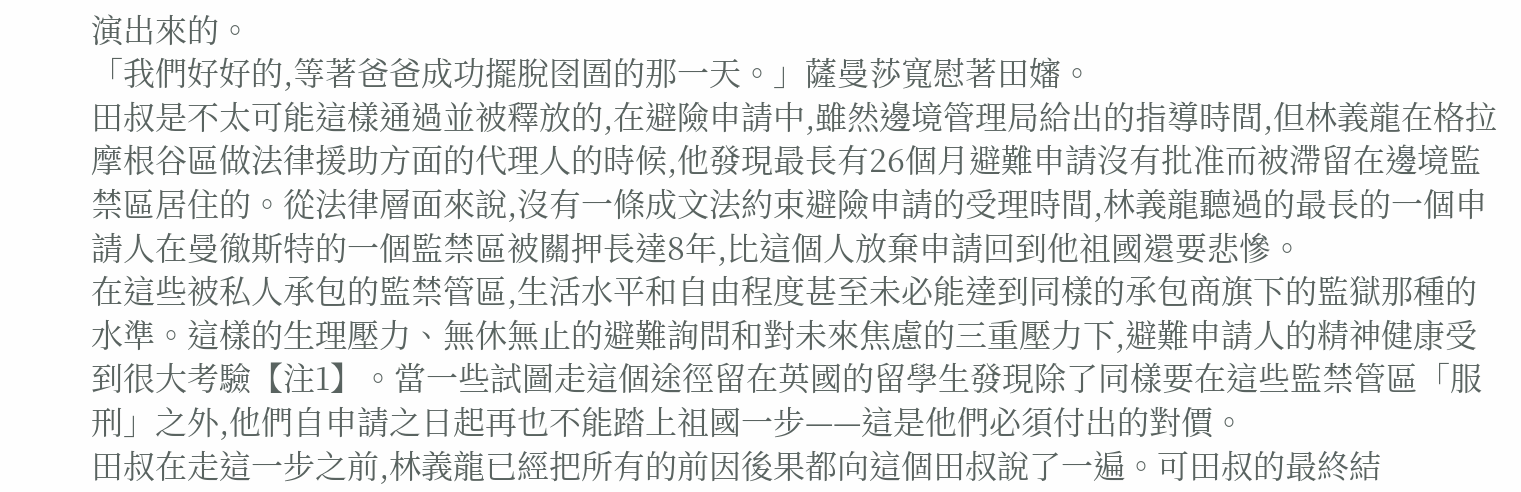演出來的。
「我們好好的,等著爸爸成功擺脫囹圄的那一天。」薩曼莎寬慰著田嬸。
田叔是不太可能這樣通過並被釋放的,在避險申請中,雖然邊境管理局給出的指導時間,但林義龍在格拉摩根谷區做法律援助方面的代理人的時候,他發現最長有26個月避難申請沒有批准而被滯留在邊境監禁區居住的。從法律層面來說,沒有一條成文法約束避險申請的受理時間,林義龍聽過的最長的一個申請人在曼徹斯特的一個監禁區被關押長達8年,比這個人放棄申請回到他祖國還要悲慘。
在這些被私人承包的監禁管區,生活水平和自由程度甚至未必能達到同樣的承包商旗下的監獄那種的水準。這樣的生理壓力、無休無止的避難詢問和對未來焦慮的三重壓力下,避難申請人的精神健康受到很大考驗【注1】。當一些試圖走這個途徑留在英國的留學生發現除了同樣要在這些監禁管區「服刑」之外,他們自申請之日起再也不能踏上祖國一步——這是他們必須付出的對價。
田叔在走這一步之前,林義龍已經把所有的前因後果都向這個田叔說了一遍。可田叔的最終結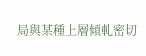局與某種上層傾軋密切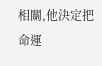相關,他決定把命運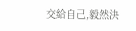交給自己,毅然決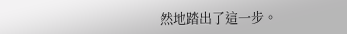然地踏出了這一步。